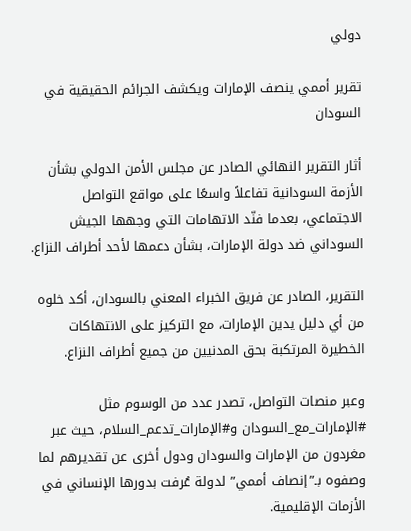دولي

تقرير أممي ينصف الإمارات ويكشف الجرائم الحقيقية في السودان

أثار التقرير النهائي الصادر عن مجلس الأمن الدولي بشأن الأزمة السودانية تفاعلاً واسعًا على مواقع التواصل الاجتماعي، بعدما فنّد الاتهامات التي وجهها الجيش السوداني ضد دولة الإمارات، بشأن دعمها لأحد أطراف النزاع.

التقرير، الصادر عن فريق الخبراء المعني بالسودان، أكد خلوه من أي دليل يدين الإمارات، مع التركيز على الانتهاكات الخطيرة المرتكبة بحق المدنيين من جميع أطراف النزاع.

وعبر منصات التواصل، تصدر عدد من الوسوم مثل #الإمارات_مع_السودان و#الإمارات_تدعم_السلام، حيث عبر مغردون من الإمارات والسودان ودول أخرى عن تقديرهم لما وصفوه بـ”إنصاف أممي” لدولة عُرفت بدورها الإنساني في الأزمات الإقليمية.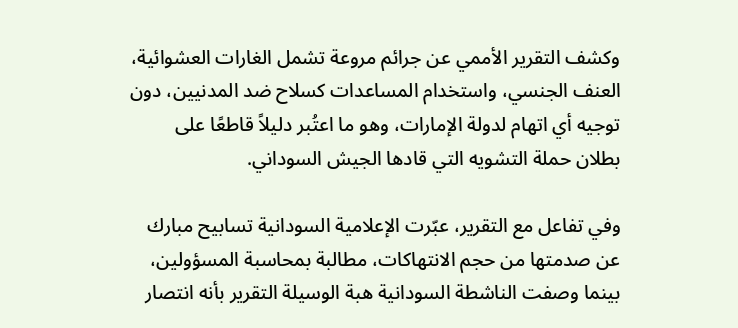وكشف التقرير الأممي عن جرائم مروعة تشمل الغارات العشوائية، العنف الجنسي، واستخدام المساعدات كسلاح ضد المدنيين، دون توجيه أي اتهام لدولة الإمارات، وهو ما اعتُبر دليلاً قاطعًا على بطلان حملة التشويه التي قادها الجيش السوداني.

وفي تفاعل مع التقرير، عبّرت الإعلامية السودانية تسابيح مبارك عن صدمتها من حجم الانتهاكات، مطالبة بمحاسبة المسؤولين، بينما وصفت الناشطة السودانية هبة الوسيلة التقرير بأنه انتصار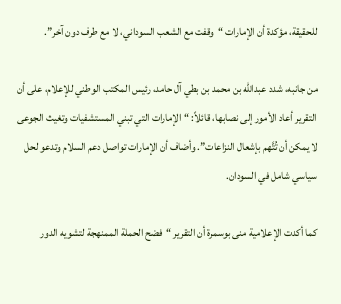للحقيقة، مؤكدة أن الإمارات “وقفت مع الشعب السوداني، لا مع طرف دون آخر”.

من جانبه، شدد عبدالله بن محمد بن بطي آل حامد، رئيس المكتب الوطني للإعلام، على أن التقرير أعاد الأمور إلى نصابها، قائلاً: “الإمارات التي تبني المستشفيات وتغيث الجوعى لا يمكن أن تُتَّهم بإشعال النزاعات”. وأضاف أن الإمارات تواصل دعم السلام وتدعو لحل سياسي شامل في السودان.

كما أكدت الإعلامية منى بوسمرة أن التقرير “فضح الحملة الممنهجة لتشويه الدور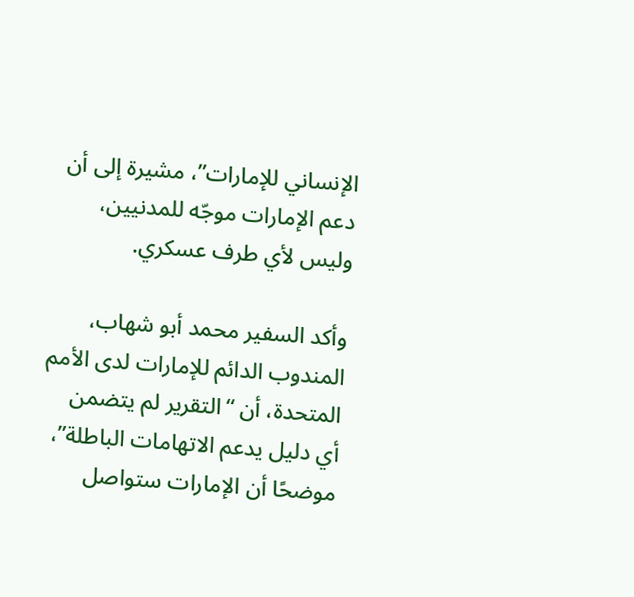الإنساني للإمارات”، مشيرة إلى أن دعم الإمارات موجّه للمدنيين، وليس لأي طرف عسكري.

وأكد السفير محمد أبو شهاب، المندوب الدائم للإمارات لدى الأمم المتحدة، أن “التقرير لم يتضمن أي دليل يدعم الاتهامات الباطلة”، موضحًا أن الإمارات ستواصل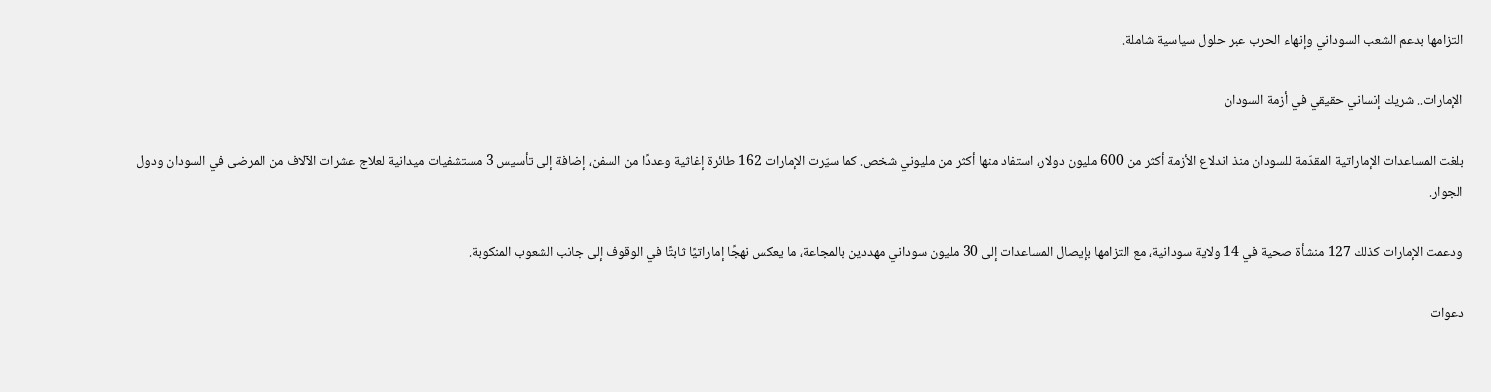التزامها بدعم الشعب السوداني وإنهاء الحرب عبر حلول سياسية شاملة.

الإمارات.. شريك إنساني حقيقي في أزمة السودان

بلغت المساعدات الإماراتية المقدّمة للسودان منذ اندلاع الأزمة أكثر من 600 مليون دولار، استفاد منها أكثر من مليوني شخص. كما سيّرت الإمارات 162 طائرة إغاثية وعددًا من السفن، إضافة إلى تأسيس 3 مستشفيات ميدانية لعلاج عشرات الآلاف من المرضى في السودان ودول الجوار.

ودعمت الإمارات كذلك 127 منشأة صحية في 14 ولاية سودانية، مع التزامها بإيصال المساعدات إلى 30 مليون سوداني مهددين بالمجاعة، ما يعكس نهجًا إماراتيًا ثابتًا في الوقوف إلى جانب الشعوب المنكوبة.

دعوات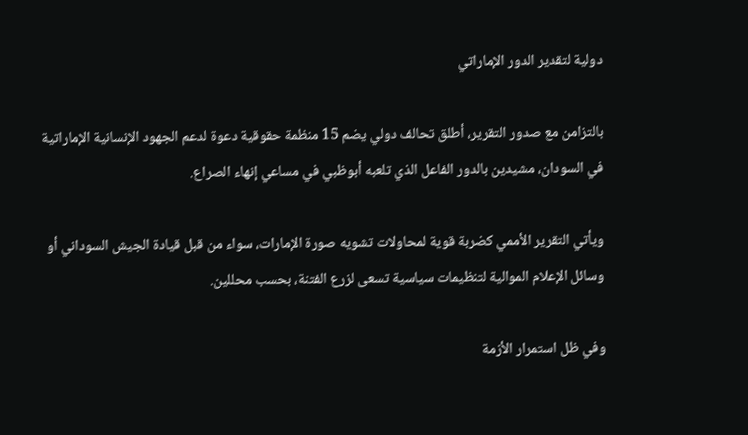دولية لتقدير الدور الإماراتي

بالتزامن مع صدور التقرير، أطلق تحالف دولي يضم 15 منظمة حقوقية دعوة لدعم الجهود الإنسانية الإماراتية في السودان، مشيدين بالدور الفاعل الذي تلعبه أبوظبي في مساعي إنهاء الصراع.

ويأتي التقرير الأممي كضربة قوية لمحاولات تشويه صورة الإمارات، سواء من قبل قيادة الجيش السوداني أو وسائل الإعلام الموالية لتنظيمات سياسية تسعى لزرع الفتنة، بحسب محللين.

وفي ظل استمرار الأزمة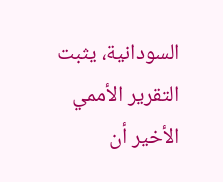السودانية، يثبت التقرير الأممي الأخير أن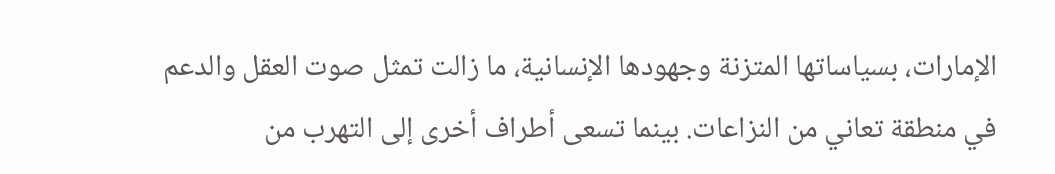الإمارات، بسياساتها المتزنة وجهودها الإنسانية، ما زالت تمثل صوت العقل والدعم في منطقة تعاني من النزاعات. بينما تسعى أطراف أخرى إلى التهرب من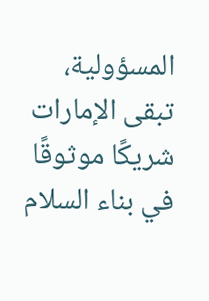المسؤولية، تبقى الإمارات شريكًا موثوقًا في بناء السلام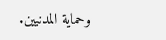وحماية المدنيين.